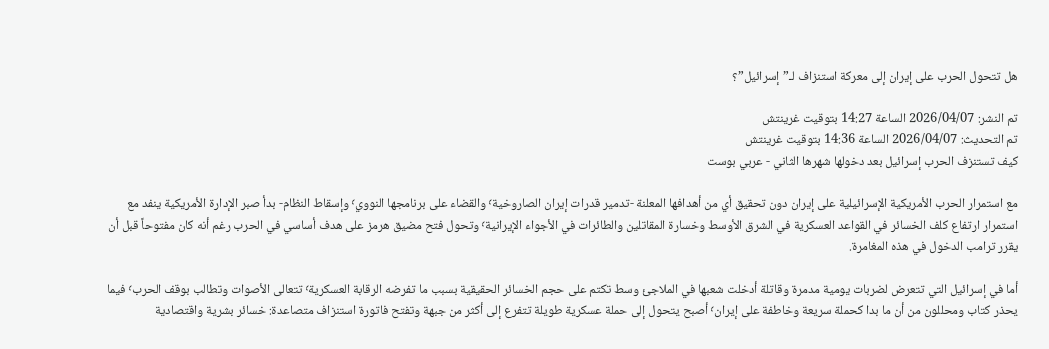هل تتحول الحرب على إيران إلى معركة استنزاف لـ”إسرائيل”؟

تم النشر: 2026/04/07 الساعة 14:27 بتوقيت غرينتش
تم التحديث: 2026/04/07 الساعة 14:36 بتوقيت غرينتش
كيف تستنزف الحرب إسرائيل بعد دخولها شهرها الثاني - عربي بوست

مع استمرار الحرب الأمريكية الإسرائيلية على إيران دون تحقيق أي من أهدافها المعلنة -تدمير قدرات إيران الصاروخية٬ والقضاء على برنامجها النووي٬ وإسقاط النظام- بدأ صبر الإدارة الأمريكية ينفد مع استمرار ارتفاع كلف الخسائر في القواعد العسكرية في الشرق الأوسط وخسارة المقاتلين والطائرات في الأجواء الإيرانية٬ وتحول فتح مضيق هرمز على هدف أساسي في الحرب رغم أنه كان مفتوحاً قبل أن يقرر ترامب الدخول في هذه المغامرة.

أما في إسرائيل التي تتعرض لضربات يومية مدمرة وقاتلة أدخلت شعبها في الملاجئ وسط تكتم على حجم الخسائر الحقيقية بسبب ما تفرضه الرقابة العسكرية٬ تتعالى الأصوات وتطالب بوقف الحرب٬ فيما يحذر كتاب ومحللون من أن ما بدا كحملة سريعة وخاطفة على إيران٬ أصبح يتحول إلى حملة عسكرية طويلة تتفرع إلى أكثر من جبهة وتفتح فاتورة استنزاف متصاعدة: خسائر بشرية واقتصادية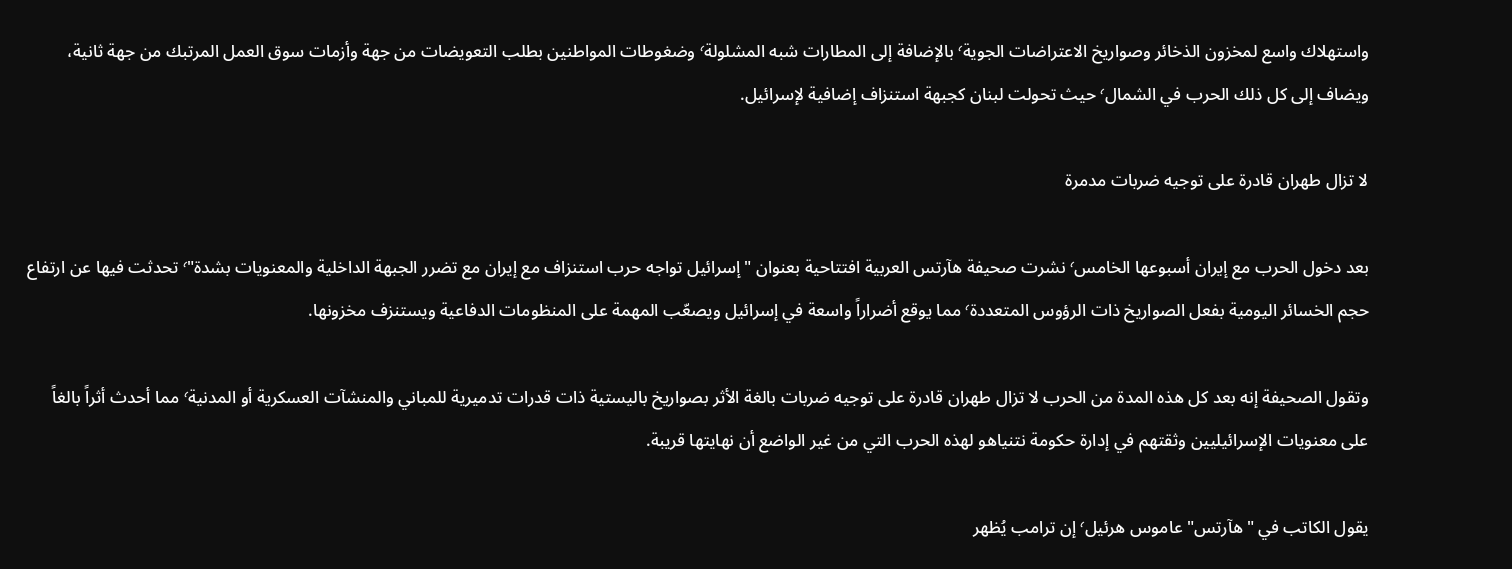واستهلاك واسع لمخزون الذخائر وصواريخ الاعتراضات الجوية٬ بالإضافة إلى المطارات شبه المشلولة٬ وضغوطات المواطنين بطلب التعويضات من جهة وأزمات سوق العمل المرتبك من جهة ثانية، ويضاف إلى كل ذلك الحرب في الشمال٬ حيث تحولت لبنان كجبهة استنزاف إضافية لإسرائيل.

لا تزال طهران قادرة على توجيه ضربات مدمرة

بعد دخول الحرب مع إيران أسبوعها الخامس٬ نشرت صحيفة هآرتس العربية افتتاحية بعنوان "إسرائيل تواجه حرب استنزاف مع إيران مع تضرر الجبهة الداخلية والمعنويات بشدة"٬ تحدثت فيها عن ارتفاع حجم الخسائر اليومية بفعل الصواريخ ذات الرؤوس المتعددة٬ مما يوقع أضراراً واسعة في إسرائيل ويصعّب المهمة على المنظومات الدفاعية ويستنزف مخزونها.

وتقول الصحيفة إنه بعد كل هذه المدة من الحرب لا تزال طهران قادرة على توجيه ضربات بالغة الأثر بصواريخ باليستية ذات قدرات تدميرية للمباني والمنشآت العسكرية أو المدنية٬ مما أحدث أثراً بالغاً على معنويات الإسرائيليين وثقتهم في إدارة حكومة نتنياهو لهذه الحرب التي من غير الواضع أن نهايتها قريبة.

يقول الكاتب في "هآرتس" عاموس هرئيل٬ إن ترامب يُظهر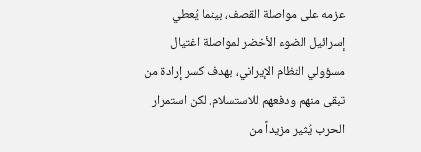عزمه على مواصلة القصف، بينما يُعطي إسرائيل الضوء الأخضر لمواصلة اغتيال مسؤولي النظام الإيراني، بهدف كسر إرادة من تبقى منهم ودفعهم للاستسلام. لكن استمرار الحرب يُثير مزيداً من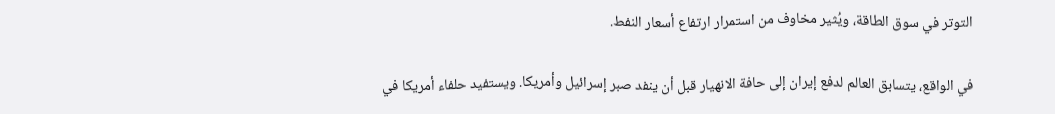التوتر في سوق الطاقة، ويُثير مخاوف من استمرار ارتفاع أسعار النفط.

في الواقع، يتسابق العالم لدفع إيران إلى حافة الانهيار قبل أن ينفد صبر إسرائيل وأمريكا. ويستفيد حلفاء أمريكا في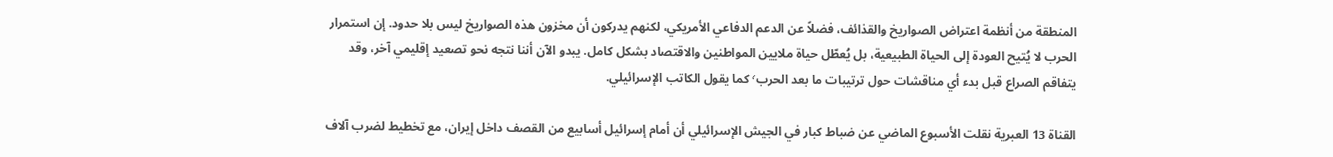المنطقة من أنظمة اعتراض الصواريخ والقذائف، فضلاً عن الدعم الدفاعي الأمريكي، لكنهم يدركون أن مخزون هذه الصواريخ ليس بلا حدود. إن استمرار الحرب لا يُتيح العودة إلى الحياة الطبيعية، بل يُعطّل حياة ملايين المواطنين والاقتصاد بشكل كامل. يبدو الآن أننا نتجه نحو تصعيد إقليمي آخر، وقد يتفاقم الصراع قبل بدء أي مناقشات حول ترتيبات ما بعد الحرب٬ كما يقول الكاتب الإسرائيلي.

القناة 13 العبرية نقلت الأسبوع الماضي عن ضباط كبار في الجيش الإسرائيلي أن أمام إسرائيل أسابيع من القصف داخل إيران، مع تخطيط لضرب آلاف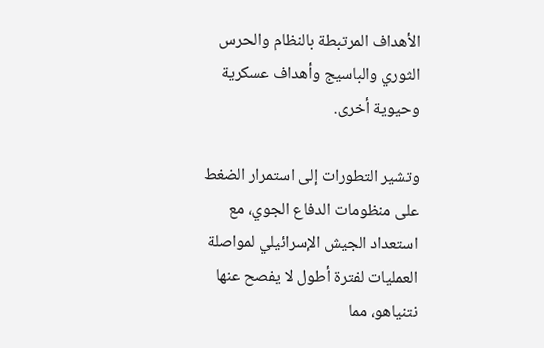الأهداف المرتبطة بالنظام والحرس الثوري والباسيج وأهداف عسكرية وحيوية أخرى.

وتشير التطورات إلى استمرار الضغط على منظومات الدفاع الجوي، مع استعداد الجيش الإسرائيلي لمواصلة العمليات لفترة أطول لا يفصح عنها نتنياهو، مما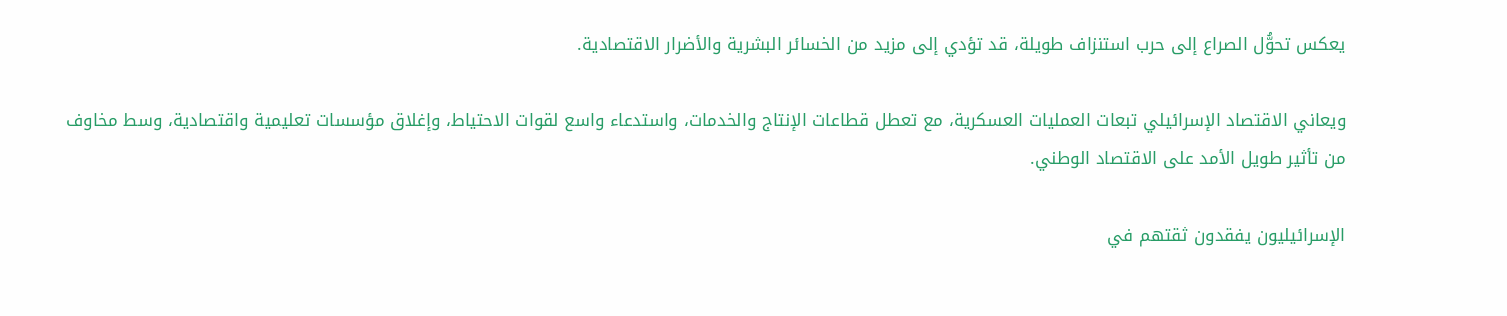يعكس تحوُّل الصراع إلى حرب استنزاف طويلة، قد تؤدي إلى مزيد من الخسائر البشرية والأضرار الاقتصادية.

ويعاني الاقتصاد الإسرائيلي تبعات العمليات العسكرية، مع تعطل قطاعات الإنتاج والخدمات، واستدعاء واسع لقوات الاحتياط، وإغلاق مؤسسات تعليمية واقتصادية، وسط مخاوف من تأثير طويل الأمد على الاقتصاد الوطني.

الإسرائيليون يفقدون ثقتهم في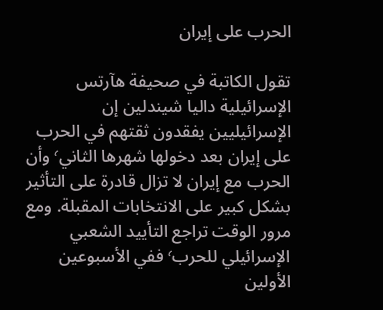الحرب على إيران

تقول الكاتبة في صحيفة هآرتس الإسرائيلية داليا شيندلين إن الإسرائيليين يفقدون ثقتهم في الحرب على إيران بعد دخولها شهرها الثاني٬ وأن الحرب مع إيران لا تزال قادرة على التأثير بشكل كبير على الانتخابات المقبلة. ومع مرور الوقت تراجع التأييد الشعبي الإسرائيلي للحرب٬ ففي الأسبوعين الأولين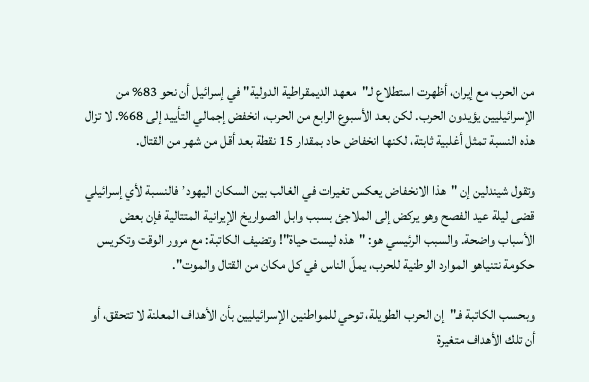من الحرب مع إيران، أظهرت استطلاع لـ"معهد الديمقراطية الدولية" في إسرائيل أن نحو 83% من الإسرائيليين يؤيدون الحرب. لكن بعد الأسبوع الرابع من الحرب، انخفض إجمالي التأييد إلى 68%. لا تزال هذه النسبة تمثل أغلبية ثابتة، لكنها انخفاض حاد بمقدار 15 نقطة بعد أقل من شهر من القتال.

وتقول شيندلين إن "هذا الانخفاض يعكس تغيرات في الغالب بين السكان اليهود٬ فالنسبة لأي إسرائيلي قضى ليلة عيد الفصح وهو يركض إلى الملاجئ بسبب وابل الصواريخ الإيرانية المتتالية فإن بعض الأسباب واضحة. والسبب الرئيسي هو: "هذه ليست حياة"! وتضيف الكاتبة: مع مرور الوقت وتكريس حكومة نتنياهو الموارد الوطنية للحرب، يملّ الناس في كل مكان من القتال والموت".

وبحسب الكاتبة فـ"إن الحرب الطويلة، توحي للمواطنين الإسرائيليين بأن الأهداف المعلنة لا تتحقق، أو أن تلك الأهداف متغيرة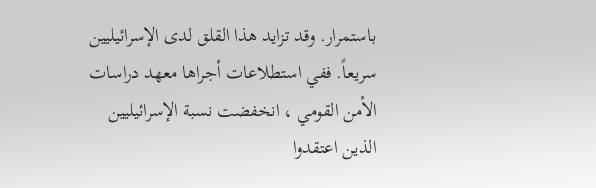باستمرار. وقد تزايد هذا القلق لدى الإسرائيليين سريعاً. ففي استطلاعات أجراها معهد دراسات الأمن القومي ، انخفضت نسبة الإسرائيليين الذين اعتقدوا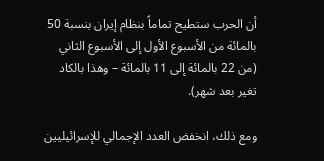أن الحرب ستطيح تماماً بنظام إيران بنسبة 50 بالمائة من الأسبوع الأول إلى الأسبوع الثاني (من 22 بالمائة إلى 11 بالمائة – وهذا بالكاد تغير بعد شهر).

ومع ذلك، انخفض العدد الإجمالي للإسرائيليين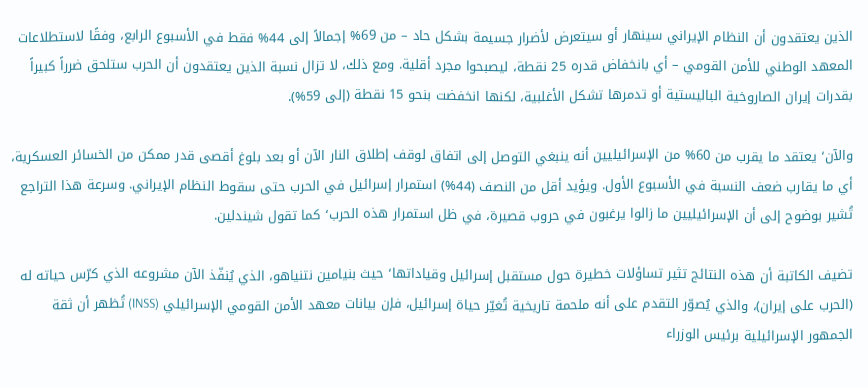الذين يعتقدون أن النظام الإيراني سينهار أو سيتعرض لأضرار جسيمة بشكل حاد – من 69% إجمالاً إلى 44% فقط في الأسبوع الرابع، وفقًا لاستطلاعات المعهد الوطني للأمن القومي – أي بانخفاض قدره 25 نقطة، ليصبحوا مجرد أقلية. ومع ذلك، لا تزال نسبة الذين يعتقدون أن الحرب ستلحق ضرراً كبيراً بقدرات إيران الصاروخية الباليستية أو تدمرها تشكل الأغلبية، لكنها انخفضت بنحو 15 نقطة (إلى 59%).

والآن٬ يعتقد ما يقرب من 60% من الإسرائيليين أنه ينبغي التوصل إلى اتفاق لوقف إطلاق النار الآن أو بعد بلوغ أقصى قدر ممكن من الخسائر العسكرية، أي ما يقارب ضعف النسبة في الأسبوع الأول. ويؤيد أقل من النصف (44%) استمرار إسرائيل في الحرب حتى سقوط النظام الإيراني. وسرعة هذا التراجع تُشير بوضوح إلى أن الإسرائيليين ما زالوا يرغبون في حروب قصيرة، في ظل استمرار هذه الحرب٬ كما تقول شيندلين.

تضيف الكاتبة أن هذه النتائج تثير تساؤلات خطيرة حول مستقبل إسرائيل وقياداتها٬ حيث بنيامين نتنياهو، الذي يُنفّذ الآن مشروعه الذي كرّس حياته له (الحرب على إيران)، والذي يُصوّر التقدم على أنه ملحمة تاريخية تُغيّر حياة إسرائيل، فإن بيانات معهد الأمن القومي الإسرائيلي (INSS) تُظهر أن ثقة الجمهور الإسرائيلية برئيس الوزراء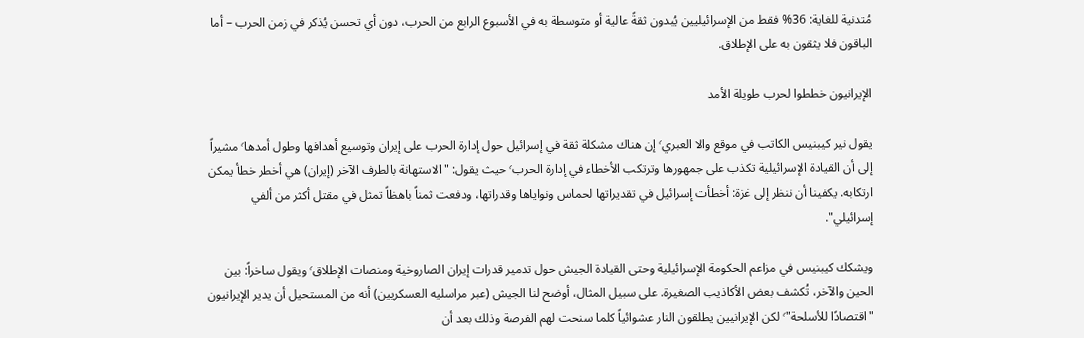مُتدنية للغاية: 36% فقط من الإسرائيليين يُبدون ثقةً عالية أو متوسطة به في الأسبوع الرابع من الحرب، دون أي تحسن يُذكر في زمن الحرب – أما الباقون فلا يثقون به على الإطلاق.

الإيرانيون خططوا لحرب طويلة الأمد

يقول نير كيبنيس الكاتب في موقع والا العبري٬ إن هناك مشكلة ثقة في إسرائيل حول إدارة الحرب على إيران وتوسيع أهدافها وطول أمدها٬ مشيراً إلى أن القيادة الإسرائيلية تكذب على جمهورها وترتكب الأخطاء في إدارة الحرب٬ حيث يقول: "الاستهانة بالطرف الآخر (إيران) هي أخطر خطأ يمكن ارتكابه. يكفينا أن ننظر إلى غزة: أخطأت إسرائيل في تقديراتها لحماس ونواياها وقدراتها، ودفعت ثمناً باهظاً تمثل في مقتل أكثر من ألفي إسرائيلي".

ويشكك كيبنيس في مزاعم الحكومة الإسرائيلية وحتى القيادة الجيش حول تدمير قدرات إيران الصاروخية ومنصات الإطلاق٬ ويقول ساخراً: بين الحين والآخر، تُكشف بعض الأكاذيب الصغيرة. على سبيل المثال، أوضح لنا الجيش (عبر مراسليه العسكريين) أنه من المستحيل أن يدير الإيرانيون "اقتصادًا للأسلحة"٬ لكن الإيرانيين يطلقون النار عشوائياً كلما سنحت لهم الفرصة وذلك بعد أن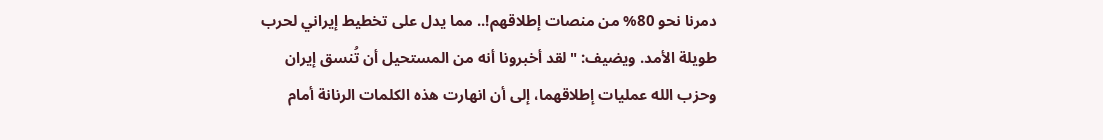دمرنا نحو 80% من منصات إطلاقهم!.. مما يدل على تخطيط إيراني لحرب طويلة الأمد. ويضيف: "لقد أخبرونا أنه من المستحيل أن تُنسق إيران وحزب الله عمليات إطلاقهما، إلى أن انهارت هذه الكلمات الرنانة أمام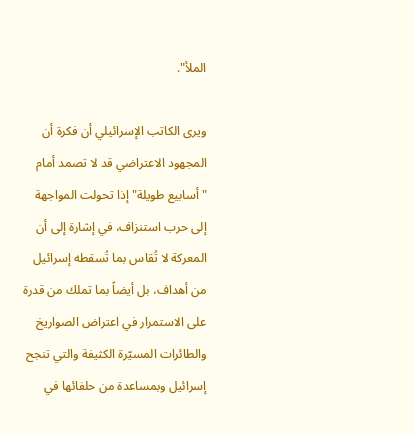الملأ".

ويرى الكاتب الإسرائيلي أن فكرة أن المجهود الاعتراضي قد لا تصمد أمام "أسابيع طويلة" إذا تحولت المواجهة إلى حرب استنزاف، في إشارة إلى أن المعركة لا تُقاس بما تُسقطه إسرائيل من أهداف، بل أيضاً بما تملك من قدرة على الاستمرار في اعتراض الصواريخ والطائرات المسيّرة الكثيفة والتي تنجح إسرائيل وبمساعدة من حلفائها في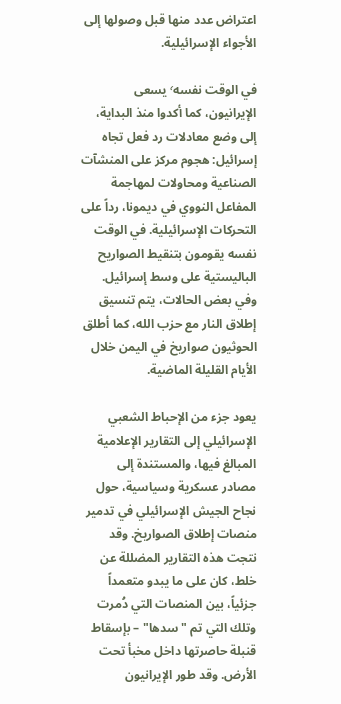اعتراض عدد منها قبل وصولها إلى الأجواء الإسرائيلية.

في الوقت نفسه٬ يسعى الإيرانيون، كما أكدوا منذ البداية، إلى وضع معادلات رد فعل تجاه إسرائيل: هجوم مركز على المنشآت الصناعية ومحاولات لمهاجمة المفاعل النووي في ديمونا، رداً على التحركات الإسرائيلية. في الوقت نفسه يقومون بتنقيط الصواريح الباليستية على وسط إسرائيل. وفي بعض الحالات، يتم تنسيق إطلاق النار مع حزب الله، كما أطلق الحوثيون صواريخ في اليمن خلال الأيام القليلة الماضية.

يعود جزء من الإحباط الشعبي الإسرائيلي إلى التقارير الإعلامية المبالغ فيها، والمستندة إلى مصادر عسكرية وسياسية، حول نجاح الجيش الإسرائيلي في تدمير منصات إطلاق الصواريخ. وقد نتجت هذه التقارير المضللة عن خلط، كان على ما يبدو متعمداً جزئياً، بين المنصات التي دُمرت وتلك التي تم "سدها" – بإسقاط قنبلة حاصرتها داخل مخبأ تحت الأرض. وقد طور الإيرانيون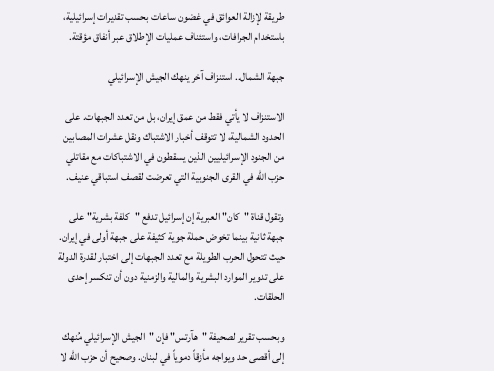طريقة لإزالة العوائق في غضون ساعات بحسب تقديرات إسرائيلية، باستخدام الجرافات، واستئناف عمليات الإطلاق عبر أنفاق مؤقتة.

جبهة الشمال.. استنزاف آخر ينهك الجيش الإسرائيلي

الاستنزاف لا يأتي فقط من عمق إيران، بل من تعدد الجبهات. على الحدود الشمالية، لا تتوقف أخبار الاشتباك ونقل عشرات المصابين من الجنود الإسرائيليين الذين يسقطون في الاشتباكات مع مقاتلي حزب الله في القرى الجنوبية التي تعرضت لقصف استباقي عنيف.

وتقول قناة "كان" العبرية إن إسرائيل تدفع "كلفة بشرية" على جبهة ثانية بينما تخوض حملة جوية كثيفة على جبهة أولى في إيران. حيث تتحول الحرب الطويلة مع تعدد الجبهات إلى اختبار لقدرة الدولة على تدوير الموارد البشرية والمالية والزمنية دون أن تنكسر إحدى الحلقات.

وبحسب تقرير لصحيفة "هآرتس" فإن "الجيش الإسرائيلي مُنهك إلى أقصى حد ويواجه مأزقاً دموياً في لبنان. وصحيح أن حزب الله لا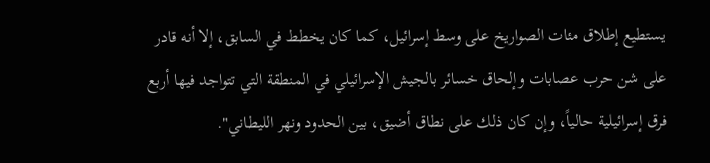يستطيع إطلاق مئات الصواريخ على وسط إسرائيل، كما كان يخطط في السابق، إلا أنه قادر على شن حرب عصابات وإلحاق خسائر بالجيش الإسرائيلي في المنطقة التي تتواجد فيها أربع فرق إسرائيلية حالياً، وإن كان ذلك على نطاق أضيق، بين الحدود ونهر الليطاني".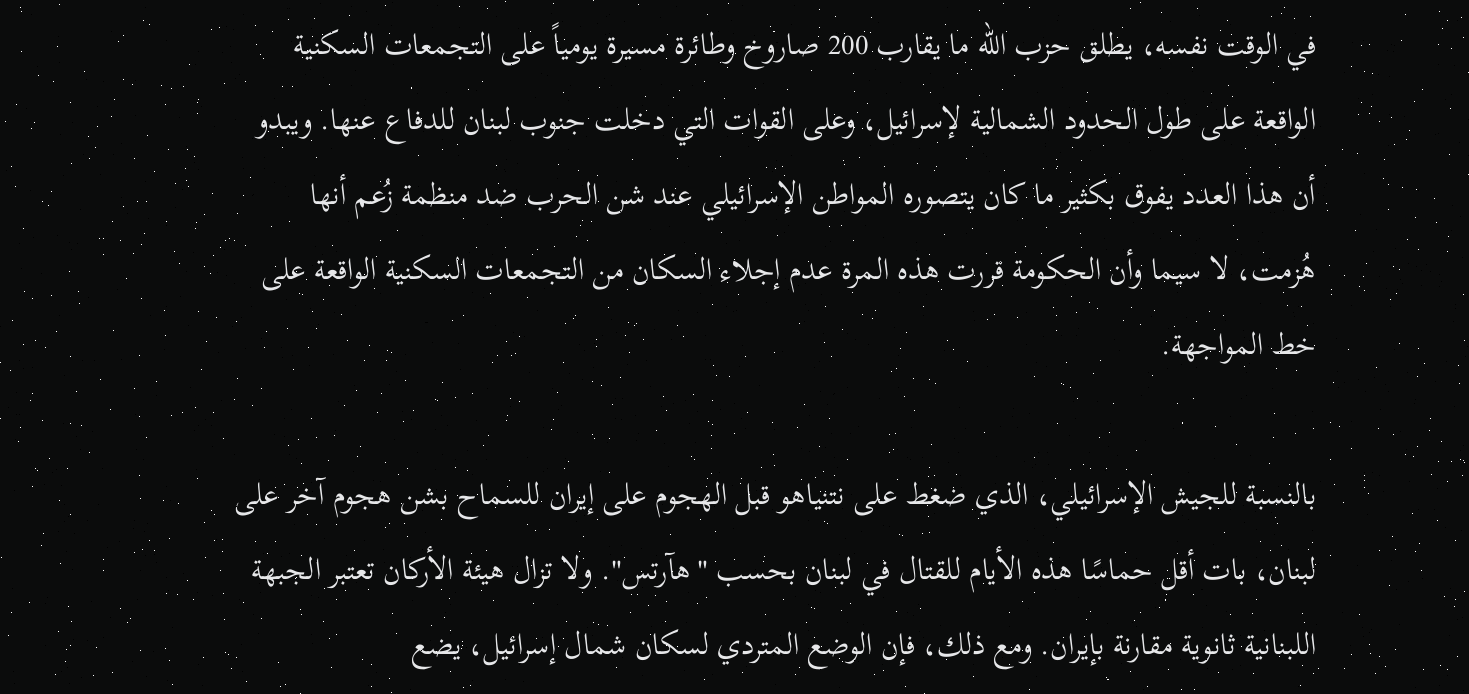في الوقت نفسه، يطلق حزب الله ما يقارب 200 صاروخ وطائرة مسيرة يومياً على التجمعات السكنية الواقعة على طول الحدود الشمالية لإسرائيل، وعلى القوات التي دخلت جنوب لبنان للدفاع عنها. ويبدو أن هذا العدد يفوق بكثير ما كان يتصوره المواطن الإسرائيلي عند شن الحرب ضد منظمة زُعم أنها هُزمت، لا سيما وأن الحكومة قررت هذه المرة عدم إجلاء السكان من التجمعات السكنية الواقعة على خط المواجهة.

بالنسبة للجيش الإسرائيلي، الذي ضغط على نتنياهو قبل الهجوم على إيران للسماح بشن هجوم آخر على لبنان، بات أقل حماسًا هذه الأيام للقتال في لبنان بحسب "هآرتس". ولا تزال هيئة الأركان تعتبر الجبهة اللبنانية ثانوية مقارنة بإيران. ومع ذلك، فإن الوضع المتردي لسكان شمال إسرائيل، يضع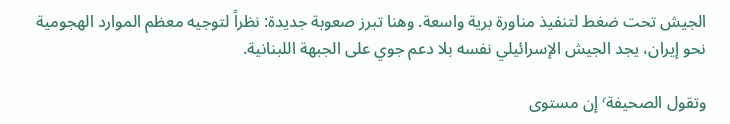الجيش تحت ضغط لتنفيذ مناورة برية واسعة. وهنا تبرز صعوبة جديدة: نظراً لتوجيه معظم الموارد الهجومية نحو إيران، يجد الجيش الإسرائيلي نفسه بلا دعم جوي على الجبهة اللبنانية.

وتقول الصحيفة٬ إن مستوى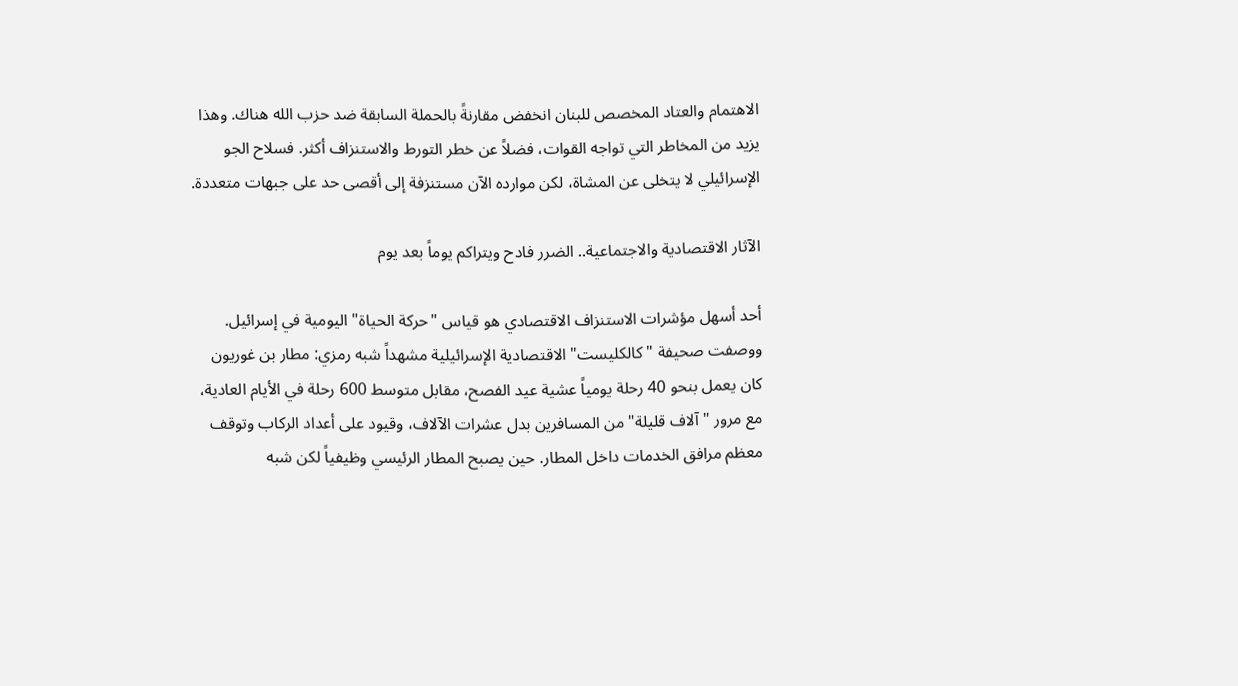الاهتمام والعتاد المخصص للبنان انخفض مقارنةً بالحملة السابقة ضد حزب الله هناك. وهذا يزيد من المخاطر التي تواجه القوات، فضلاً عن خطر التورط والاستنزاف أكثر. فسلاح الجو الإسرائيلي لا يتخلى عن المشاة، لكن موارده الآن مستنزفة إلى أقصى حد على جبهات متعددة.

الآثار الاقتصادية والاجتماعية.. الضرر فادح ويتراكم يوماً بعد يوم

أحد أسهل مؤشرات الاستنزاف الاقتصادي هو قياس "حركة الحياة" اليومية في إسرائيل. ووصفت صحيفة "كالكليست" الاقتصادية الإسرائيلية مشهداً شبه رمزي: مطار بن غوريون كان يعمل بنحو 40 رحلة يومياً عشية عيد الفصح، مقابل متوسط 600 رحلة في الأيام العادية، مع مرور "آلاف قليلة" من المسافرين بدل عشرات الآلاف، وقيود على أعداد الركاب وتوقف معظم مرافق الخدمات داخل المطار. حين يصبح المطار الرئيسي وظيفياً لكن شبه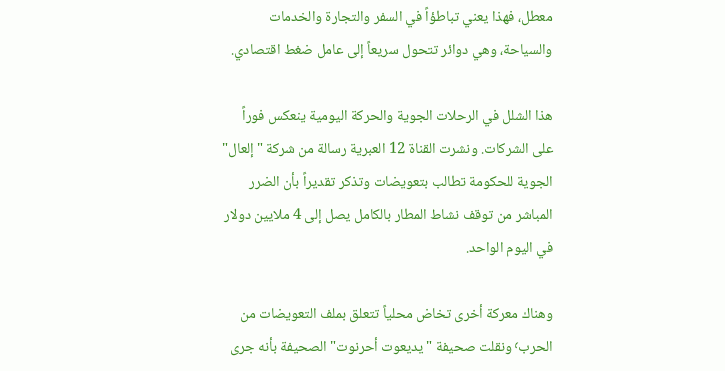معطل، فهذا يعني تباطؤاً في السفر والتجارة والخدمات والسياحة، وهي دوائر تتحول سريعاً إلى عامل ضغط اقتصادي.

هذا الشلل في الرحلات الجوية والحركة اليومية ينعكس فوراً على الشركات. ونشرت القناة 12 العبرية رسالة من شركة "إلعال" الجوية للحكومة تطالب بتعويضات وتذكر تقديراً بأن الضرر المباشر من توقف نشاط المطار بالكامل يصل إلى 4 ملايين دولار في اليوم الواحد.

وهناك معركة أخرى تخاض محلياً تتعلق بملف التعويضات من الحرب٬ ونقلت صحيفة "يديعوت أحرنوت" الصحيفة بأنه جرى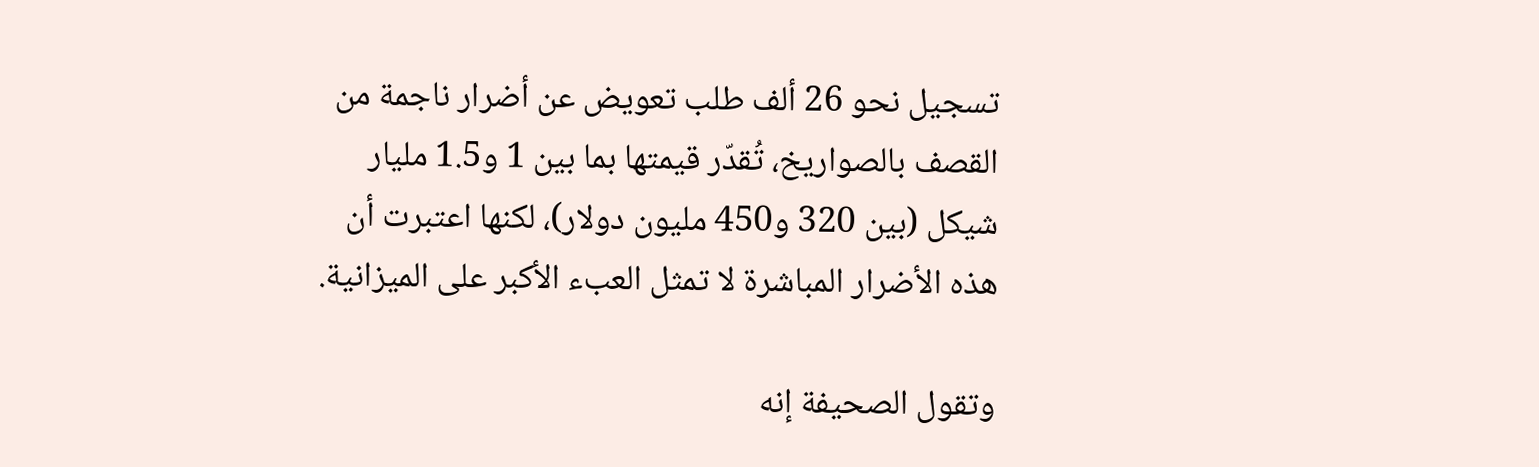تسجيل نحو 26 ألف طلب تعويض عن أضرار ناجمة من القصف بالصواريخ، تُقدّر قيمتها بما بين 1 و1.5 مليار شيكل (بين 320 و450 مليون دولار)، لكنها اعتبرت أن هذه الأضرار المباشرة لا تمثل العبء الأكبر على الميزانية.

وتقول الصحيفة إنه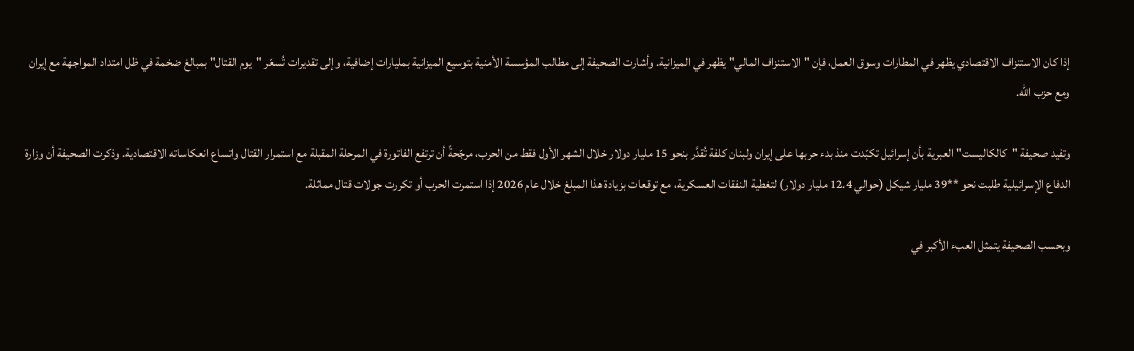إذا كان الاستنزاف الاقتصادي يظهر في المطارات وسوق العمل، فإن "الاستنزاف المالي" يظهر في الميزانية. وأشارت الصحيفة إلى مطالب المؤسسة الأمنية بتوسيع الميزانية بمليارات إضافية، وإلى تقديرات تُسعّر "يوم القتال" بمبالغ ضخمة في ظل امتداد المواجهة مع إيران ومع حزب الله.

وتفيد صحيفة "كالكاليست" العبرية بأن إسرائيل تكبّدت منذ بدء حربها على إيران ولبنان كلفة تُقدَّر بنحو 15 مليار دولار خلال الشهر الأول فقط من الحرب، مرجّحةً أن ترتفع الفاتورة في المرحلة المقبلة مع استمرار القتال واتساع انعكاساته الاقتصادية. وذكرت الصحيفة أن وزارة الدفاع الإسرائيلية طلبت نحو **39 مليار شيكل (حوالي 12.4 مليار دولار) لتغطية النفقات العسكرية، مع توقعات بزيادة هذا المبلغ خلال عام 2026 إذا استمرت الحرب أو تكررت جولات قتال مماثلة.

وبحسب الصحيفة يتمثل العبء الأكبر في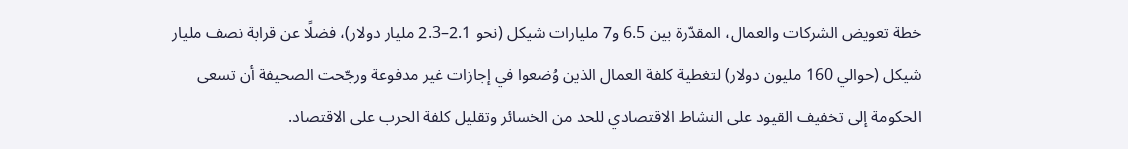خطة تعويض الشركات والعمال، المقدّرة بين 6.5 و7 مليارات شيكل (نحو 2.1–2.3 مليار دولار)، فضلًا عن قرابة نصف مليار شيكل (حوالي 160 مليون دولار) لتغطية كلفة العمال الذين وُضعوا في إجازات غير مدفوعة ورجّحت الصحيفة أن تسعى الحكومة إلى تخفيف القيود على النشاط الاقتصادي للحد من الخسائر وتقليل كلفة الحرب على الاقتصاد.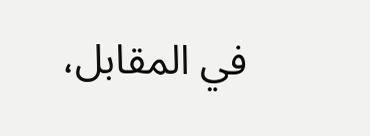في المقابل،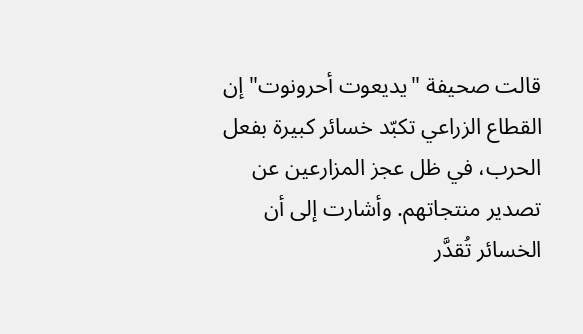قالت صحيفة "يديعوت أحرونوت" إن القطاع الزراعي تكبّد خسائر كبيرة بفعل الحرب، في ظل عجز المزارعين عن تصدير منتجاتهم. وأشارت إلى أن الخسائر تُقدَّر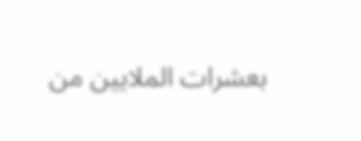بعشرات الملايين من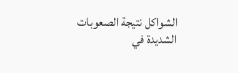الشواكل نتيجة الصعوبات الشديدة في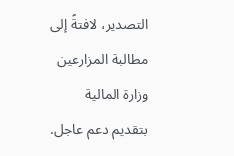التصدير، لافتةً إلى مطالبة المزارعين وزارة المالية بتقديم دعم عاجل.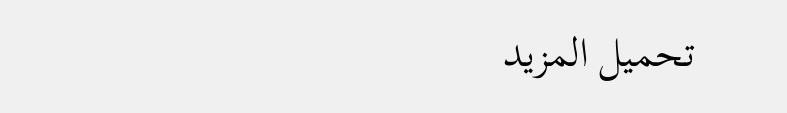تحميل المزيد